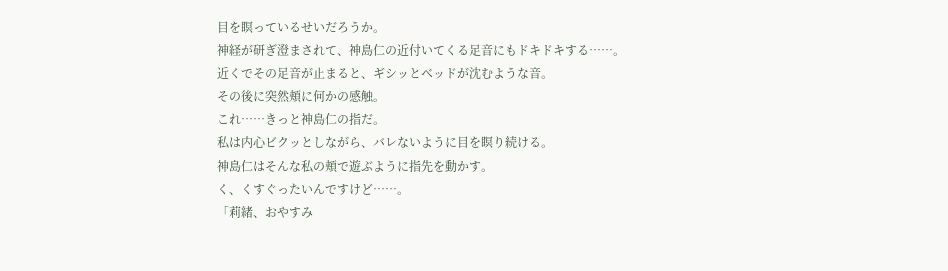目を瞑っているせいだろうか。
神経が研ぎ澄まされて、神島仁の近付いてくる足音にもドキドキする……。
近くでその足音が止まると、ギシッとベッドが沈むような音。
その後に突然頬に何かの感触。
これ……きっと神島仁の指だ。
私は内心ビクッとしながら、バレないように目を瞑り続ける。
神島仁はそんな私の頬で遊ぶように指先を動かす。
く、くすぐったいんですけど……。
「莉緒、おやすみ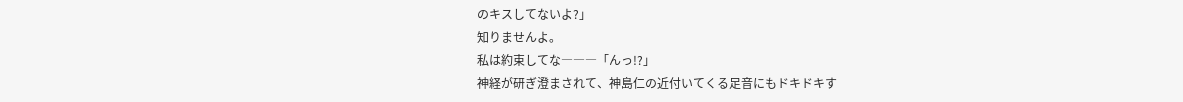のキスしてないよ?」
知りませんよ。
私は約束してな―――「んっ!?」
神経が研ぎ澄まされて、神島仁の近付いてくる足音にもドキドキす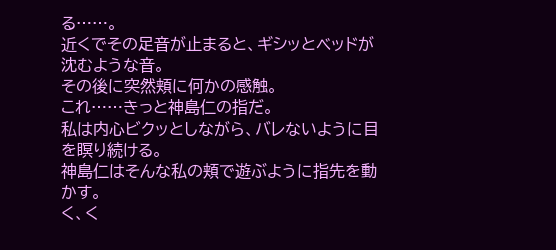る……。
近くでその足音が止まると、ギシッとベッドが沈むような音。
その後に突然頬に何かの感触。
これ……きっと神島仁の指だ。
私は内心ビクッとしながら、バレないように目を瞑り続ける。
神島仁はそんな私の頬で遊ぶように指先を動かす。
く、く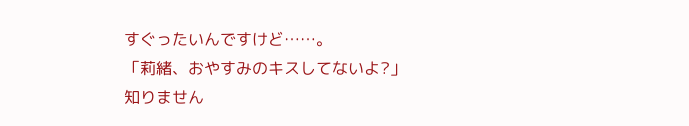すぐったいんですけど……。
「莉緒、おやすみのキスしてないよ?」
知りません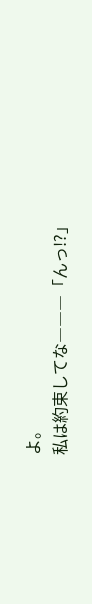よ。
私は約束してな―――「んっ!?」